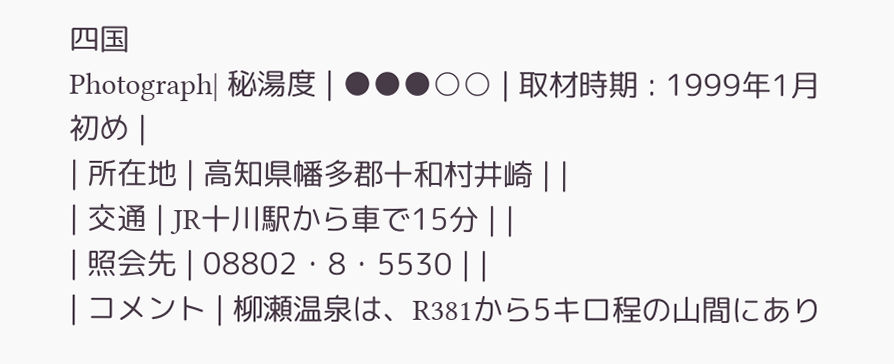四国
Photograph| 秘湯度 | ●●●○○ | 取材時期 : 1999年1月初め |
| 所在地 | 高知県幡多郡十和村井崎 | |
| 交通 | JR十川駅から車で15分 | |
| 照会先 | 08802・8・5530 | |
| コメント | 柳瀬温泉は、R381から5キロ程の山間にあり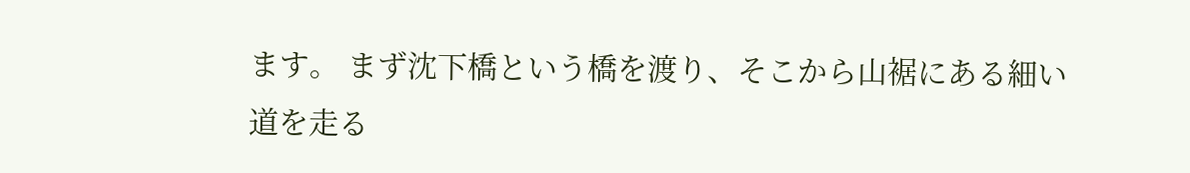ます。 まず沈下橋という橋を渡り、そこから山裾にある細い道を走る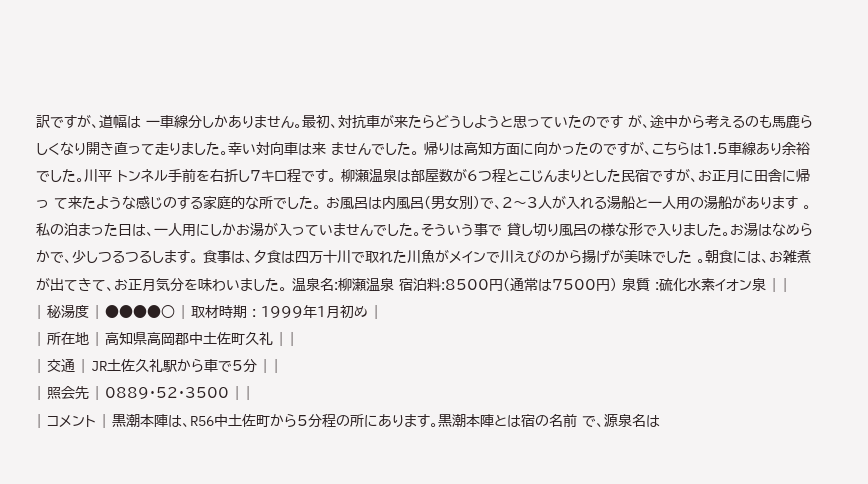訳ですが、道幅は 一車線分しかありません。最初、対抗車が来たらどうしようと思っていたのです が、途中から考えるのも馬鹿らしくなり開き直って走りました。幸い対向車は来 ませんでした。 帰りは高知方面に向かったのですが、こちらは1.5車線あり余裕でした。川平 トンネル手前を右折し7キロ程です。 柳瀬温泉は部屋数が6つ程とこじんまりとした民宿ですが、お正月に田舎に帰っ て来たような感じのする家庭的な所でした。 お風呂は内風呂(男女別)で、2〜3人が入れる湯船と一人用の湯船があります 。私の泊まった日は、一人用にしかお湯が入っていませんでした。そういう事で 貸し切り風呂の様な形で入りました。お湯はなめらかで、少しつるつるします。 食事は、夕食は四万十川で取れた川魚がメインで川えびのから揚げが美味でした 。朝食には、お雑煮が出てきて、お正月気分を味わいました。 温泉名:柳瀬温泉 宿泊料:8500円(通常は7500円) 泉質 :硫化水素イオン泉 | |
| 秘湯度 | ●●●●○ | 取材時期 : 1999年1月初め |
| 所在地 | 高知県高岡郡中土佐町久礼 | |
| 交通 | JR土佐久礼駅から車で5分 | |
| 照会先 | 0889・52・3500 | |
| コメント | 黒潮本陣は、R56中土佐町から5分程の所にあります。黒潮本陣とは宿の名前 で、源泉名は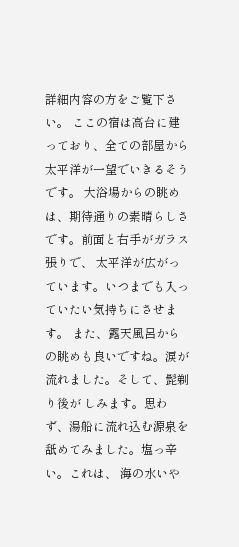詳細内容の方をご覧下さい。 ここの宿は高台に建っており、全ての部屋から太平洋が一望でいきるそうです。 大浴場からの眺めは、期待通りの素晴らしさです。前面と右手がガラス張りで、 太平洋が広がっています。いつまでも入っていたい気持ちにさせます。 また、露天風呂からの眺めも良いですね。涙が流れました。そして、髭剃り後が しみます。思わず、湯船に流れ込む源泉を舐めてみました。塩っ辛い。これは、 海の水いや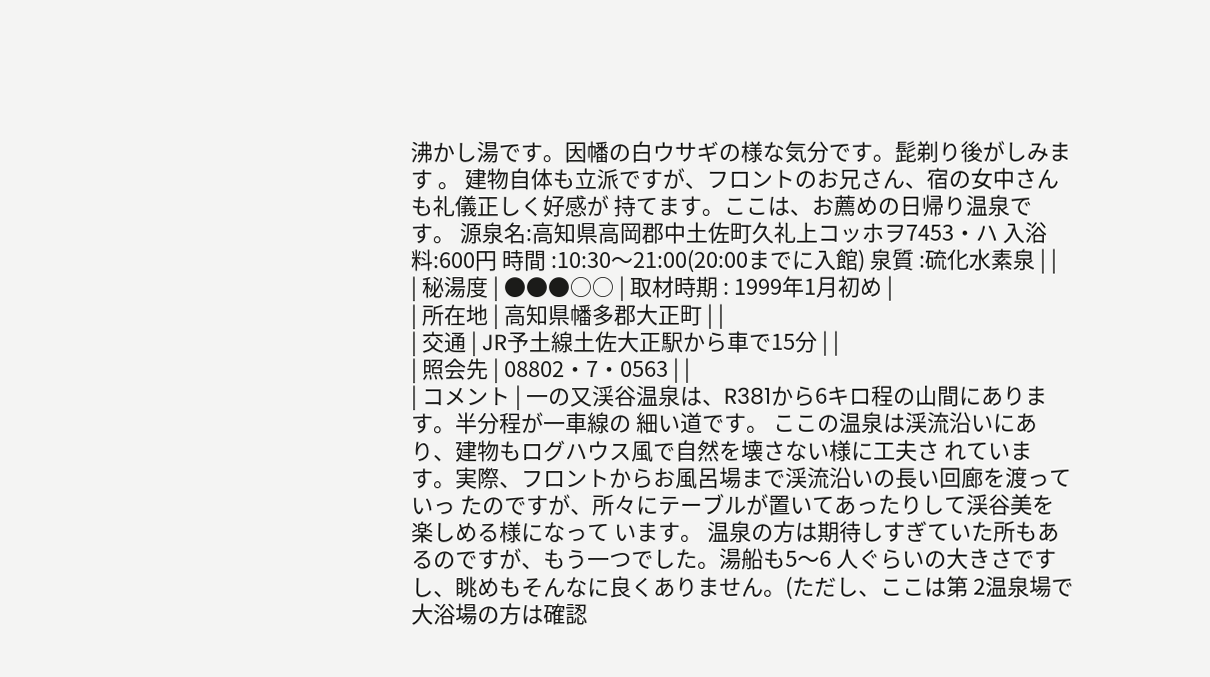沸かし湯です。因幡の白ウサギの様な気分です。髭剃り後がしみます 。 建物自体も立派ですが、フロントのお兄さん、宿の女中さんも礼儀正しく好感が 持てます。ここは、お薦めの日帰り温泉です。 源泉名:高知県高岡郡中土佐町久礼上コッホヲ7453・ハ 入浴料:600円 時間 :10:30〜21:00(20:00までに入館) 泉質 :硫化水素泉 | |
| 秘湯度 | ●●●○○ | 取材時期 : 1999年1月初め |
| 所在地 | 高知県幡多郡大正町 | |
| 交通 | JR予土線土佐大正駅から車で15分 | |
| 照会先 | 08802・7・0563 | |
| コメント | 一の又渓谷温泉は、R381から6キロ程の山間にあります。半分程が一車線の 細い道です。 ここの温泉は渓流沿いにあり、建物もログハウス風で自然を壊さない様に工夫さ れています。実際、フロントからお風呂場まで渓流沿いの長い回廊を渡っていっ たのですが、所々にテーブルが置いてあったりして渓谷美を楽しめる様になって います。 温泉の方は期待しすぎていた所もあるのですが、もう一つでした。湯船も5〜6 人ぐらいの大きさですし、眺めもそんなに良くありません。(ただし、ここは第 2温泉場で大浴場の方は確認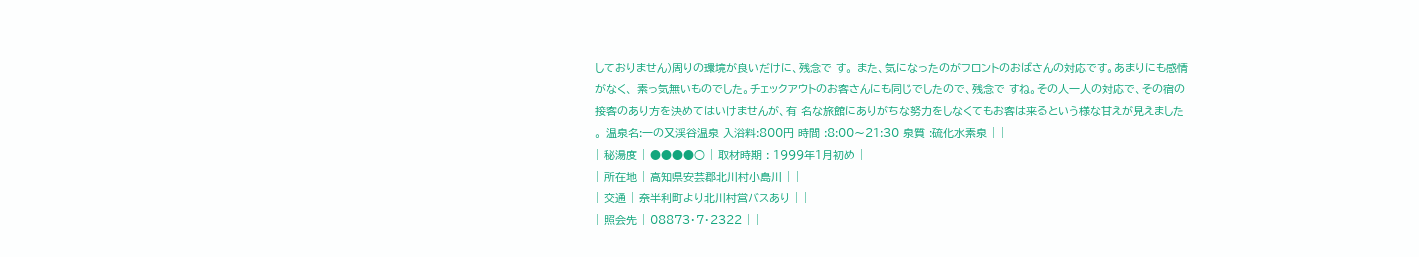しておりません)周りの環境が良いだけに、残念で す。 また、気になったのがフロントのおばさんの対応です。あまりにも感情がなく、 素っ気無いものでした。チェックアウトのお客さんにも同じでしたので、残念で すね。その人一人の対応で、その宿の接客のあり方を決めてはいけませんが、有 名な旅館にありがちな努力をしなくてもお客は来るという様な甘えが見えました 。 温泉名:一の又渓谷温泉 入浴料:800円 時間 :8:00〜21:30 泉質 :硫化水素泉 | |
| 秘湯度 | ●●●●○ | 取材時期 : 1999年1月初め |
| 所在地 | 高知県安芸郡北川村小島川 | |
| 交通 | 奈半利町より北川村営バスあり | |
| 照会先 | 08873・7・2322 | |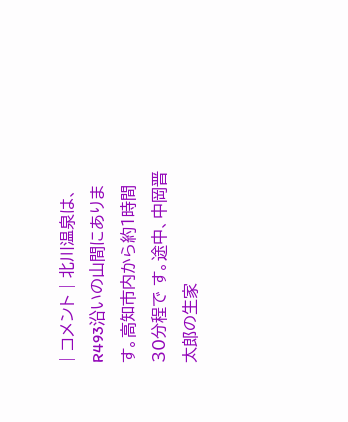| コメント | 北川温泉は、R493沿いの山間にあります。高知市内から約1時間30分程で す。途中、中岡晋太郎の生家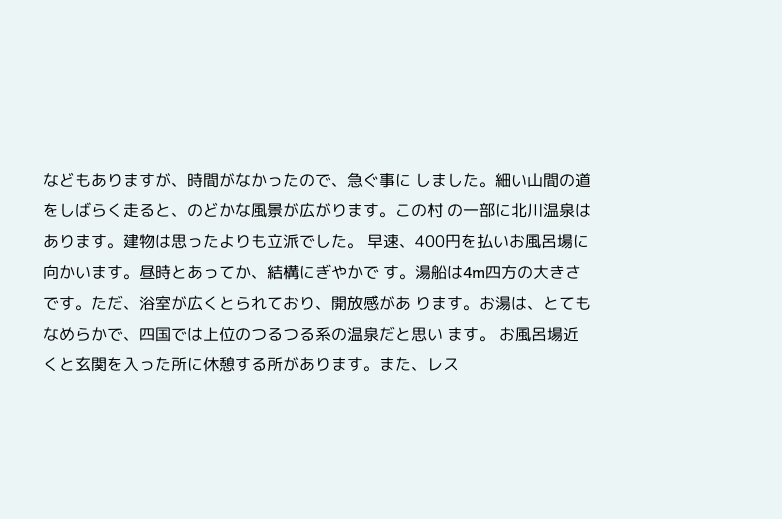などもありますが、時間がなかったので、急ぐ事に しました。細い山間の道をしばらく走ると、のどかな風景が広がります。この村 の一部に北川温泉はあります。建物は思ったよりも立派でした。 早速、400円を払いお風呂場に向かいます。昼時とあってか、結構にぎやかで す。湯船は4m四方の大きさです。ただ、浴室が広くとられており、開放感があ ります。お湯は、とてもなめらかで、四国では上位のつるつる系の温泉だと思い ます。 お風呂場近くと玄関を入った所に休憩する所があります。また、レス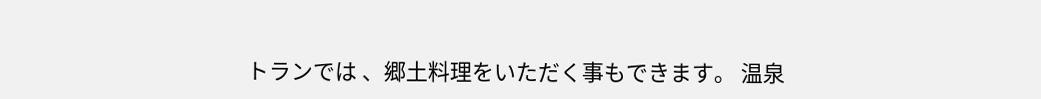トランでは 、郷土料理をいただく事もできます。 温泉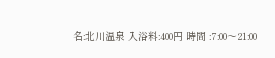名:北川温泉 入浴料:400円 時間 :7:00〜21:00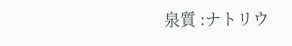泉質 :ナトリウ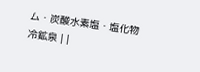ム・炭酸水素塩・塩化物冷鉱泉 | |